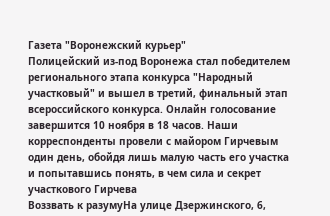Газета "Воронежский курьер"
Полицейский из-под Воронежа стал победителем регионального этапа конкурса "Народный участковый" и вышел в третий, финальный этап всероссийского конкурса. Онлайн голосование завершится 10 ноября в 18 часов. Наши корреспонденты провели с майором Гирчевым один день, обойдя лишь малую часть его участка и попытавшись понять, в чем сила и секрет участкового Гирчева
Воззвать к разумуНа улице Дзержинского, 6,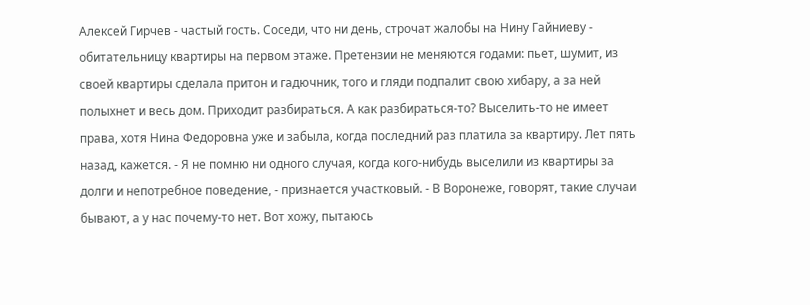Алексей Гирчев - частый гость. Соседи, что ни день, строчат жалобы на Нину Гайниеву - обитательницу квартиры на первом этаже. Претензии не меняются годами: пьет, шумит, из своей квартиры сделала притон и гадючник, того и гляди подпалит свою хибару, а за ней полыхнет и весь дом. Приходит разбираться. А как разбираться-то? Выселить-то не имеет права, хотя Нина Федоровна уже и забыла, когда последний раз платила за квартиру. Лет пять назад, кажется. - Я не помню ни одного случая, когда кого-нибудь выселили из квартиры за долги и непотребное поведение, - признается участковый. - В Воронеже, говорят, такие случаи бывают, а у нас почему-то нет. Вот хожу, пытаюсь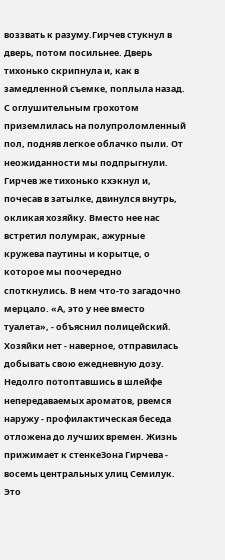воззвать к разуму.Гирчев стукнул в дверь, потом посильнее. Дверь тихонько скрипнула и, как в замедленной съемке, поплыла назад. С оглушительным грохотом приземлилась на полупроломленный пол, подняв легкое облачко пыли. От неожиданности мы подпрыгнули. Гирчев же тихонько кхэкнул и, почесав в затылке, двинулся внутрь, окликая хозяйку. Вместо нее нас встретил полумрак, ажурные кружева паутины и корытце, о которое мы поочередно споткнулись. В нем что-то загадочно мерцало. «А, это у нее вместо туалета», - объяснил полицейский. Хозяйки нет - наверное, отправилась добывать свою ежедневную дозу. Недолго потоптавшись в шлейфе непередаваемых ароматов, рвемся наружу - профилактическая беседа отложена до лучших времен. Жизнь прижимает к стенкеЗона Гирчева - восемь центральных улиц Семилук. Это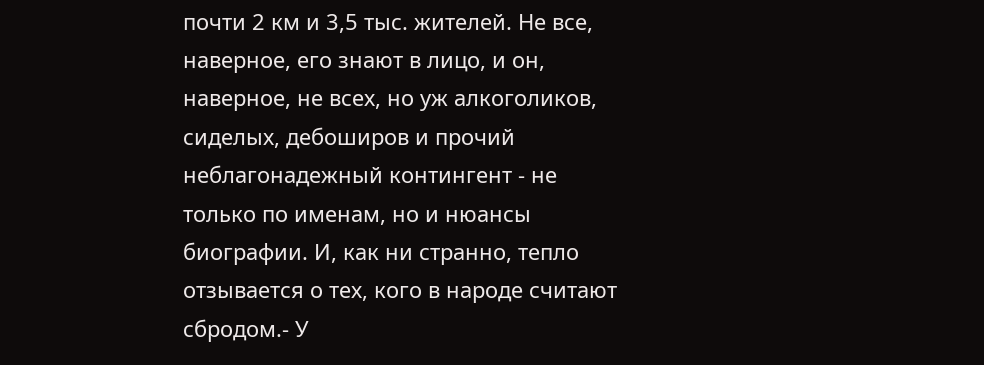почти 2 км и 3,5 тыс. жителей. Не все, наверное, его знают в лицо, и он, наверное, не всех, но уж алкоголиков, сиделых, дебоширов и прочий неблагонадежный контингент - не только по именам, но и нюансы биографии. И, как ни странно, тепло отзывается о тех, кого в народе считают сбродом.- У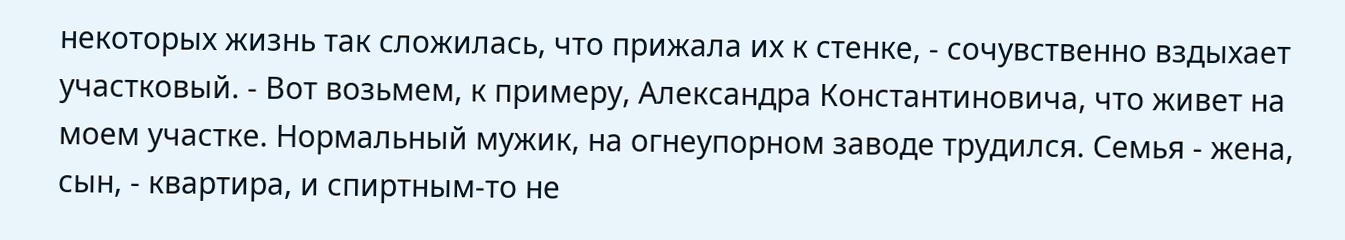некоторых жизнь так сложилась, что прижала их к стенке, - сочувственно вздыхает участковый. - Вот возьмем, к примеру, Александра Константиновича, что живет на моем участке. Нормальный мужик, на огнеупорном заводе трудился. Семья - жена, сын, - квартира, и спиртным-то не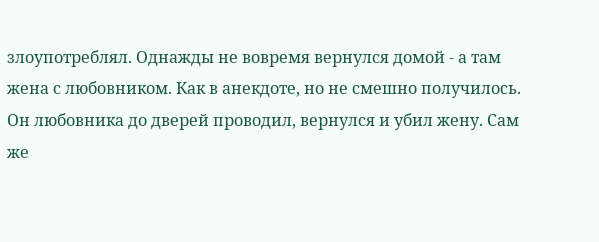злоупотреблял. Однажды не вовремя вернулся домой - а там жена с любовником. Как в анекдоте, но не смешно получилось. Он любовника до дверей проводил, вернулся и убил жену. Сам же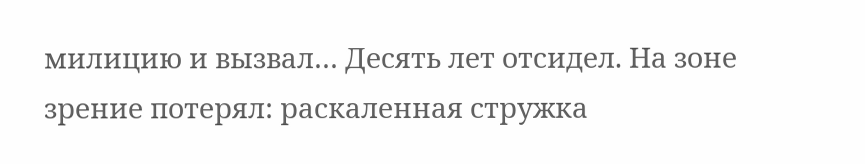милицию и вызвал… Десять лет отсидел. На зоне зрение потерял: раскаленная стружка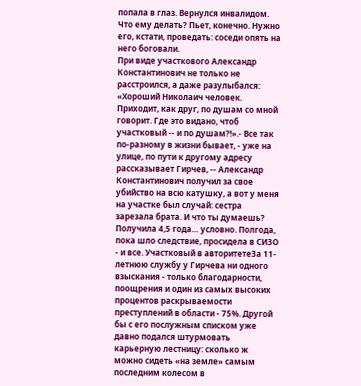попала в глаз. Вернулся инвалидом. Что ему делать? Пьет, конечно. Нужно его, кстати, проведать: соседи опять на него боговали.
При виде участкового Александр Константинович не только не расстроился, а даже разулыбался: «Хороший Николаич человек. Приходит, как друг, по душам со мной говорит. Где это видано, чтоб участковый -- и по душам?!».- Все так по-разному в жизни бывает, - уже на улице, по пути к другому адресу рассказывает Гирчев, -- Александр Константинович получил за свое убийство на всю катушку, а вот у меня на участке был случай: сестра зарезала брата. И что ты думаешь? Получила 4,5 года… условно. Полгода, пока шло следствие, просидела в СИЗО - и все. Участковый в авторитетеЗа 11-летнюю службу у Гирчева ни одного взыскания - только благодарности, поощрения и один из самых высоких процентов раскрываемости преступлений в области - 75%. Другой бы с его послужным списком уже давно подался штурмовать карьерную лестницу: сколько ж можно сидеть «на земле» самым последним колесом в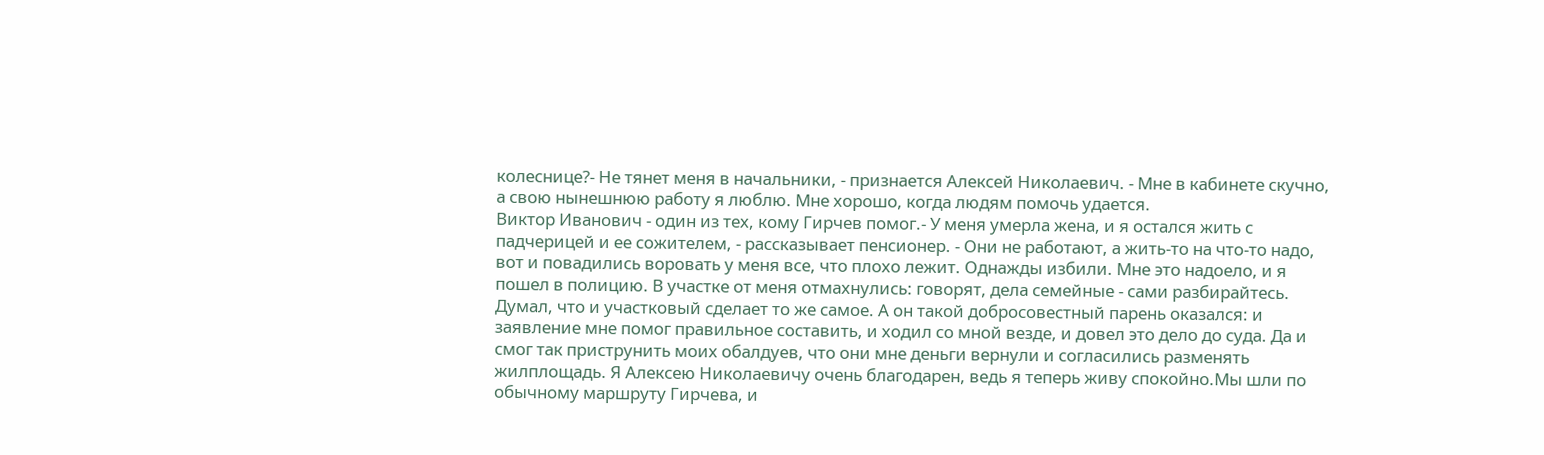колеснице?- Не тянет меня в начальники, - признается Алексей Николаевич. - Мне в кабинете скучно, а свою нынешнюю работу я люблю. Мне хорошо, когда людям помочь удается.
Виктор Иванович - один из тех, кому Гирчев помог.- У меня умерла жена, и я остался жить с падчерицей и ее сожителем, - рассказывает пенсионер. - Они не работают, а жить-то на что-то надо, вот и повадились воровать у меня все, что плохо лежит. Однажды избили. Мне это надоело, и я пошел в полицию. В участке от меня отмахнулись: говорят, дела семейные - сами разбирайтесь. Думал, что и участковый сделает то же самое. А он такой добросовестный парень оказался: и заявление мне помог правильное составить, и ходил со мной везде, и довел это дело до суда. Да и смог так приструнить моих обалдуев, что они мне деньги вернули и согласились разменять жилплощадь. Я Алексею Николаевичу очень благодарен, ведь я теперь живу спокойно.Мы шли по обычному маршруту Гирчева, и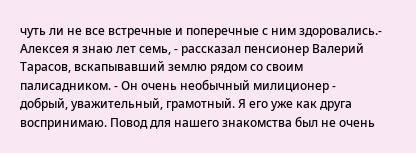чуть ли не все встречные и поперечные с ним здоровались.- Алексея я знаю лет семь, - рассказал пенсионер Валерий Тарасов, вскапывавший землю рядом со своим палисадником. - Он очень необычный милиционер - добрый, уважительный, грамотный. Я его уже как друга воспринимаю. Повод для нашего знакомства был не очень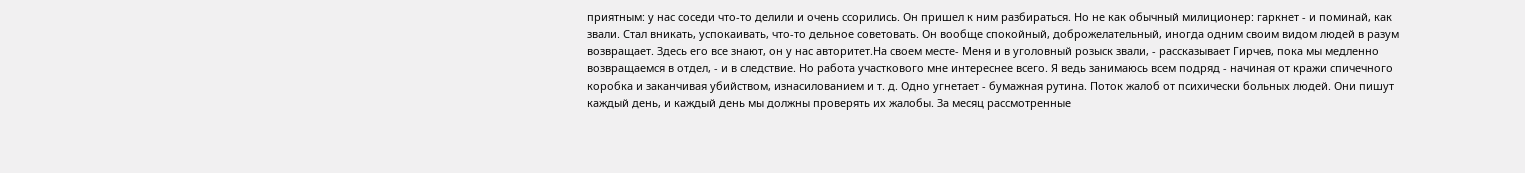приятным: у нас соседи что-то делили и очень ссорились. Он пришел к ним разбираться. Но не как обычный милиционер: гаркнет - и поминай, как звали. Стал вникать, успокаивать, что-то дельное советовать. Он вообще спокойный, доброжелательный, иногда одним своим видом людей в разум возвращает. Здесь его все знают, он у нас авторитет.На своем месте- Меня и в уголовный розыск звали, - рассказывает Гирчев, пока мы медленно возвращаемся в отдел, - и в следствие. Но работа участкового мне интереснее всего. Я ведь занимаюсь всем подряд - начиная от кражи спичечного коробка и заканчивая убийством, изнасилованием и т. д. Одно угнетает - бумажная рутина. Поток жалоб от психически больных людей. Они пишут каждый день, и каждый день мы должны проверять их жалобы. За месяц рассмотренные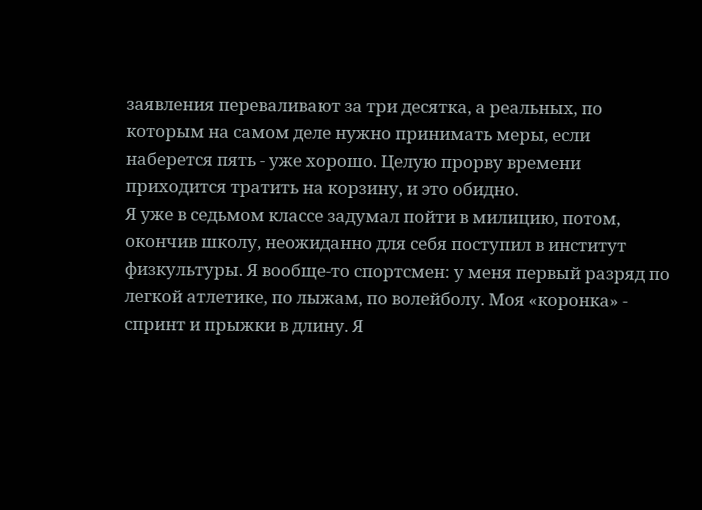заявления переваливают за три десятка, а реальных, по которым на самом деле нужно принимать меры, если наберется пять - уже хорошо. Целую прорву времени приходится тратить на корзину, и это обидно.
Я уже в седьмом классе задумал пойти в милицию, потом, окончив школу, неожиданно для себя поступил в институт физкультуры. Я вообще-то спортсмен: у меня первый разряд по легкой атлетике, по лыжам, по волейболу. Моя «коронка» - спринт и прыжки в длину. Я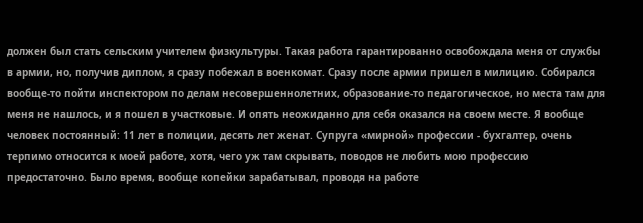должен был стать сельским учителем физкультуры. Такая работа гарантированно освобождала меня от службы в армии, но, получив диплом, я сразу побежал в военкомат. Сразу после армии пришел в милицию. Собирался вообще-то пойти инспектором по делам несовершеннолетних, образование-то педагогическое, но места там для меня не нашлось, и я пошел в участковые. И опять неожиданно для себя оказался на своем месте. Я вообще человек постоянный: 11 лет в полиции, десять лет женат. Супруга «мирной» профессии - бухгалтер, очень терпимо относится к моей работе, хотя, чего уж там скрывать, поводов не любить мою профессию предостаточно. Было время, вообще копейки зарабатывал, проводя на работе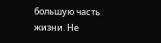большую часть жизни. Не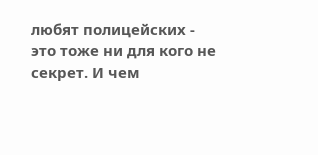любят полицейских - это тоже ни для кого не секрет. И чем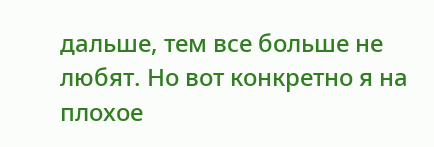дальше, тем все больше не любят. Но вот конкретно я на плохое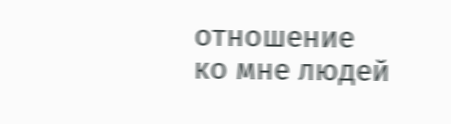отношение ко мне людей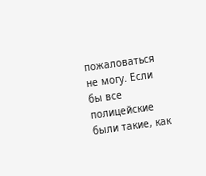пожаловаться не могу. Если бы все полицейские были такие, как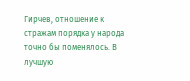Гирчев, отношение к стражам порядка у народа точно бы поменялось. В лучшую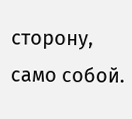сторону, само собой.